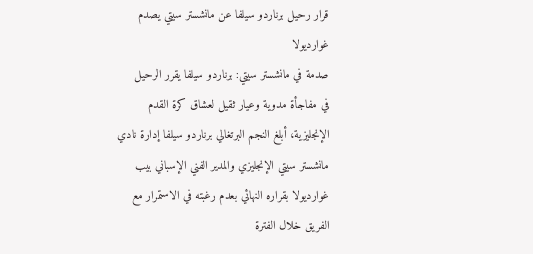قرار رحيل برناردو سيلفا عن مانشستر سيتي يصدم غوارديولا
صدمة في مانشستر سيتي: برناردو سيلفا يقرر الرحيل
في مفاجأة مدوية وعيار ثقيل لعشاق كرة القدم الإنجليزية، أبلغ النجم البرتغالي برناردو سيلفا إدارة نادي مانشستر سيتي الإنجليزي والمدير الفني الإسباني بيب غوارديولا بقراره النهائي بعدم رغبته في الاستمرار مع الفريق خلال الفترة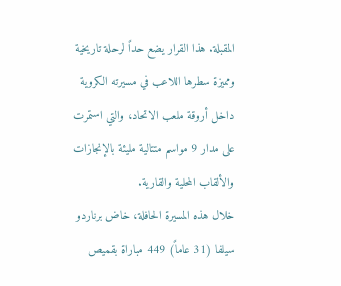المقبلة. هذا القرار يضع حداً لرحلة تاريخية ومميزة سطرها اللاعب في مسيرته الكروية داخل أروقة ملعب الاتحاد، والتي استمرت على مدار 9 مواسم متتالية مليئة بالإنجازات والألقاب المحلية والقارية.
خلال هذه المسيرة الحافلة، خاض برناردو سيلفا (31 عاماً) 449 مباراة بقميص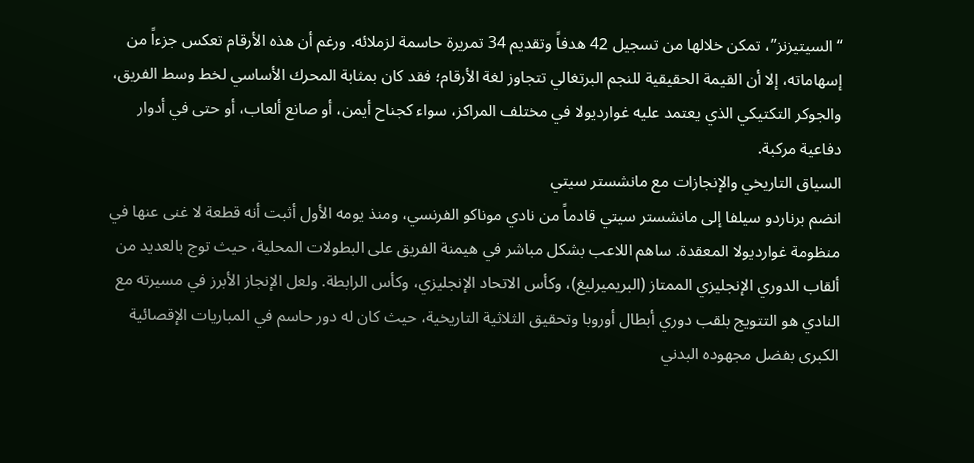“السيتيزنز”، تمكن خلالها من تسجيل 42 هدفاً وتقديم 34 تمريرة حاسمة لزملائه. ورغم أن هذه الأرقام تعكس جزءاً من إسهاماته، إلا أن القيمة الحقيقية للنجم البرتغالي تتجاوز لغة الأرقام؛ فقد كان بمثابة المحرك الأساسي لخط وسط الفريق، والجوكر التكتيكي الذي يعتمد عليه غوارديولا في مختلف المراكز، سواء كجناح أيمن، أو صانع ألعاب، أو حتى في أدوار دفاعية مركبة.
السياق التاريخي والإنجازات مع مانشستر سيتي
انضم برناردو سيلفا إلى مانشستر سيتي قادماً من نادي موناكو الفرنسي، ومنذ يومه الأول أثبت أنه قطعة لا غنى عنها في منظومة غوارديولا المعقدة. ساهم اللاعب بشكل مباشر في هيمنة الفريق على البطولات المحلية، حيث توج بالعديد من ألقاب الدوري الإنجليزي الممتاز (البريميرليغ)، وكأس الاتحاد الإنجليزي، وكأس الرابطة. ولعل الإنجاز الأبرز في مسيرته مع النادي هو التتويج بلقب دوري أبطال أوروبا وتحقيق الثلاثية التاريخية، حيث كان له دور حاسم في المباريات الإقصائية الكبرى بفضل مجهوده البدني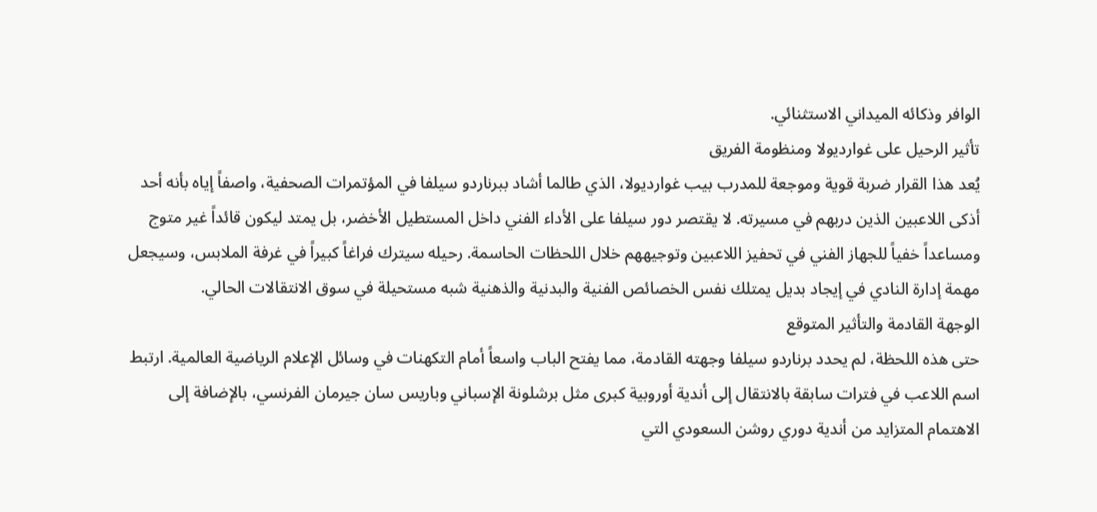الوافر وذكائه الميداني الاستثنائي.
تأثير الرحيل على غوارديولا ومنظومة الفريق
يُعد هذا القرار ضربة قوية وموجعة للمدرب بيب غوارديولا، الذي طالما أشاد ببرناردو سيلفا في المؤتمرات الصحفية، واصفاً إياه بأنه أحد أذكى اللاعبين الذين دربهم في مسيرته. لا يقتصر دور سيلفا على الأداء الفني داخل المستطيل الأخضر، بل يمتد ليكون قائداً غير متوج ومساعداً خفياً للجهاز الفني في تحفيز اللاعبين وتوجيههم خلال اللحظات الحاسمة. رحيله سيترك فراغاً كبيراً في غرفة الملابس، وسيجعل مهمة إدارة النادي في إيجاد بديل يمتلك نفس الخصائص الفنية والبدنية والذهنية شبه مستحيلة في سوق الانتقالات الحالي.
الوجهة القادمة والتأثير المتوقع
حتى هذه اللحظة، لم يحدد برناردو سيلفا وجهته القادمة، مما يفتح الباب واسعاً أمام التكهنات في وسائل الإعلام الرياضية العالمية. ارتبط اسم اللاعب في فترات سابقة بالانتقال إلى أندية أوروبية كبرى مثل برشلونة الإسباني وباريس سان جيرمان الفرنسي، بالإضافة إلى الاهتمام المتزايد من أندية دوري روشن السعودي التي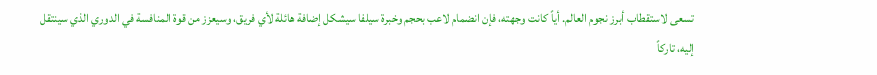تسعى لاستقطاب أبرز نجوم العالم. أياً كانت وجهته، فإن انضمام لاعب بحجم وخبرة سيلفا سيشكل إضافة هائلة لأي فريق، وسيعزز من قوة المنافسة في الدوري الذي سينتقل إليه، تاركاً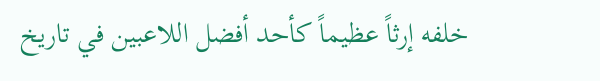خلفه إرثاً عظيماً كأحد أفضل اللاعبين في تاريخ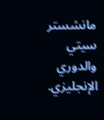مانشستر سيتي والدوري الإنجليزي.